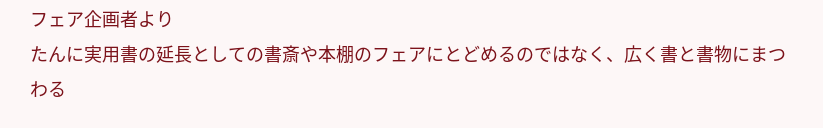フェア企画者より
たんに実用書の延長としての書斎や本棚のフェアにとどめるのではなく、広く書と書物にまつわる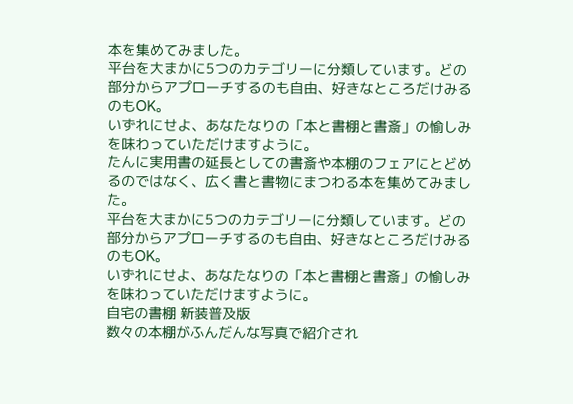本を集めてみました。
平台を大まかに5つのカテゴリーに分類しています。どの部分からアプローチするのも自由、好きなところだけみるのもOK。
いずれにせよ、あなたなりの「本と書棚と書斎」の愉しみを味わっていただけますように。
たんに実用書の延長としての書斎や本棚のフェアにとどめるのではなく、広く書と書物にまつわる本を集めてみました。
平台を大まかに5つのカテゴリーに分類しています。どの部分からアプローチするのも自由、好きなところだけみるのもOK。
いずれにせよ、あなたなりの「本と書棚と書斎」の愉しみを味わっていただけますように。
自宅の書棚 新装普及版
数々の本棚がふんだんな写真で紹介され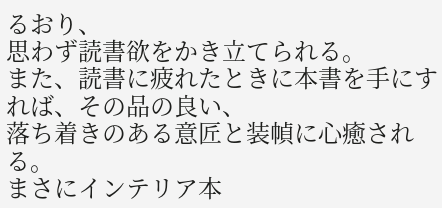るおり、
思わず読書欲をかき立てられる。
また、読書に疲れたときに本書を手にすれば、その品の良い、
落ち着きのある意匠と装幀に心癒される。
まさにインテリア本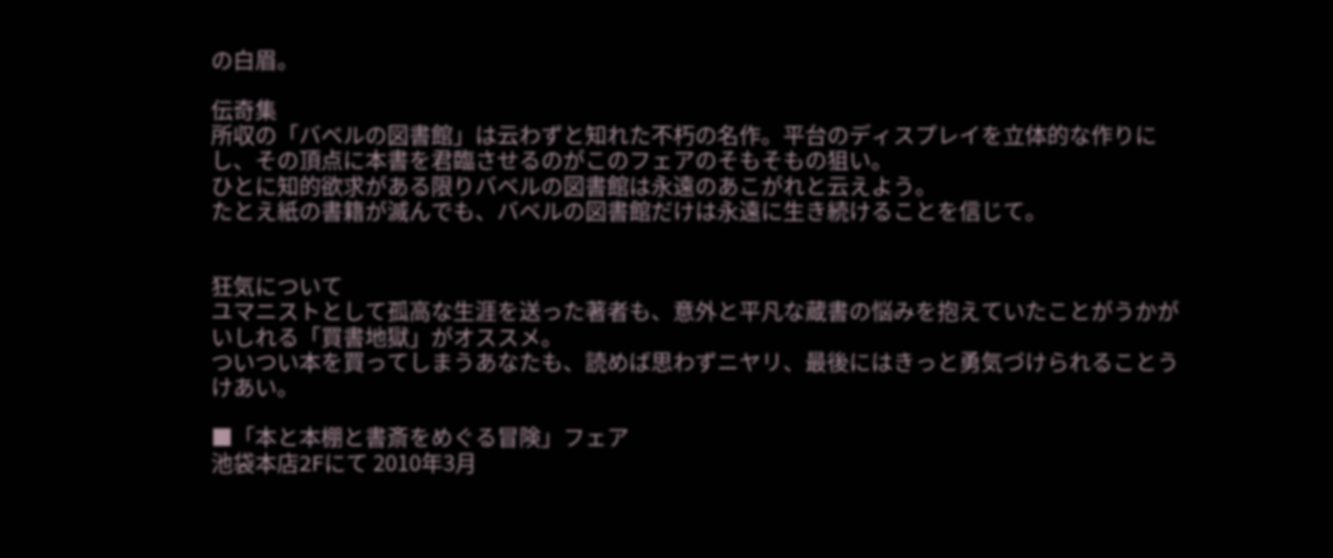の白眉。

伝奇集
所収の「バベルの図書館」は云わずと知れた不朽の名作。平台のディスプレイを立体的な作りにし、その頂点に本書を君臨させるのがこのフェアのそもそもの狙い。
ひとに知的欲求がある限りバベルの図書館は永遠のあこがれと云えよう。
たとえ紙の書籍が滅んでも、バベルの図書館だけは永遠に生き続けることを信じて。


狂気について
ユマニストとして孤高な生涯を送った著者も、意外と平凡な蔵書の悩みを抱えていたことがうかがいしれる「買書地獄」がオススメ。
ついつい本を買ってしまうあなたも、読めば思わずニヤリ、最後にはきっと勇気づけられることうけあい。

■「本と本棚と書斎をめぐる冒険」フェア
池袋本店2Fにて 2010年3月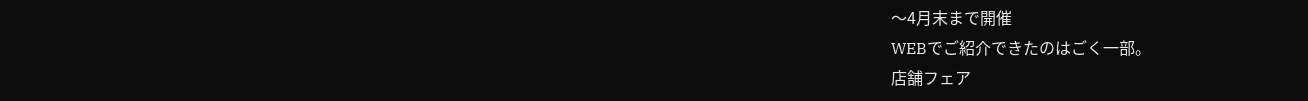〜4月末まで開催
WEBでご紹介できたのはごく一部。
店舗フェア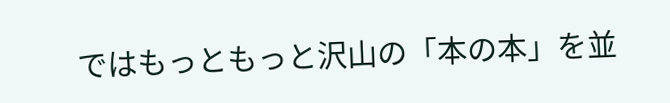ではもっともっと沢山の「本の本」を並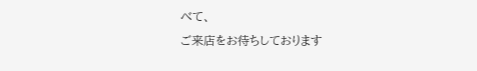べて、
ご来店をお待ちしております